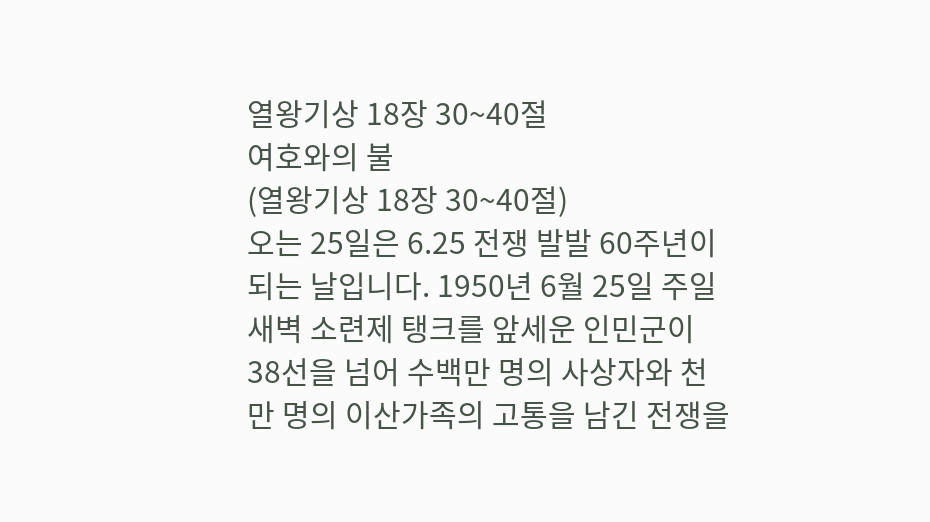열왕기상 18장 30~40절
여호와의 불
(열왕기상 18장 30~40절)
오는 25일은 6.25 전쟁 발발 60주년이 되는 날입니다. 1950년 6월 25일 주일 새벽 소련제 탱크를 앞세운 인민군이 38선을 넘어 수백만 명의 사상자와 천만 명의 이산가족의 고통을 남긴 전쟁을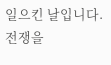일으킨 날입니다. 전쟁을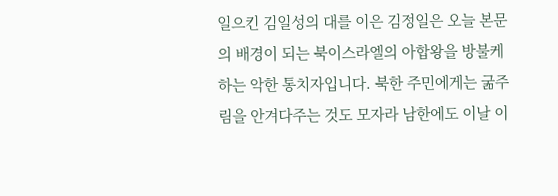일으킨 김일성의 대를 이은 김정일은 오늘 본문의 배경이 되는 북이스라엘의 아합왕을 방불케 하는 악한 통치자입니다. 북한 주민에게는 굶주림을 안겨다주는 것도 모자라 남한에도 이날 이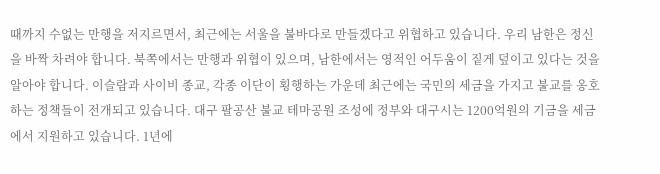때까지 수없는 만행을 저지르면서, 최근에는 서울을 불바다로 만들겠다고 위협하고 있습니다. 우리 남한은 정신을 바짝 차려야 합니다. 북쪽에서는 만행과 위협이 있으며, 남한에서는 영적인 어두움이 짙게 덮이고 있다는 것을 알아야 합니다. 이슬람과 사이비 종교, 각종 이단이 횡행하는 가운데 최근에는 국민의 세금을 가지고 불교를 옹호하는 정책들이 전개되고 있습니다. 대구 팔공산 불교 테마공원 조성에 정부와 대구시는 1200억원의 기금을 세금에서 지원하고 있습니다. 1년에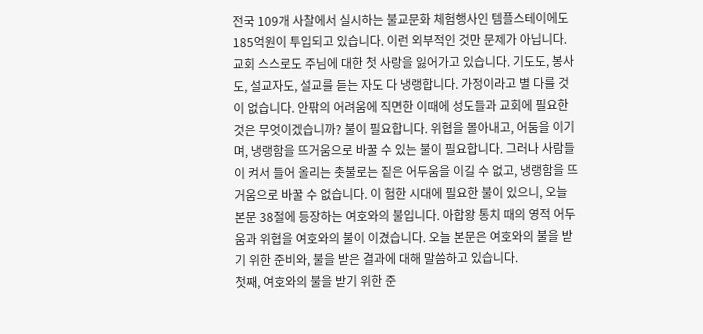전국 109개 사찰에서 실시하는 불교문화 체험행사인 템플스테이에도 185억원이 투입되고 있습니다. 이런 외부적인 것만 문제가 아닙니다. 교회 스스로도 주님에 대한 첫 사랑을 잃어가고 있습니다. 기도도, 봉사도, 설교자도, 설교를 듣는 자도 다 냉랭합니다. 가정이라고 별 다를 것이 없습니다. 안팎의 어려움에 직면한 이때에 성도들과 교회에 필요한 것은 무엇이겠습니까? 불이 필요합니다. 위협을 몰아내고, 어둠을 이기며, 냉랭함을 뜨거움으로 바꿀 수 있는 불이 필요합니다. 그러나 사람들이 켜서 들어 올리는 촛불로는 짙은 어두움을 이길 수 없고, 냉랭함을 뜨거움으로 바꿀 수 없습니다. 이 험한 시대에 필요한 불이 있으니, 오늘 본문 38절에 등장하는 여호와의 불입니다. 아합왕 통치 때의 영적 어두움과 위협을 여호와의 불이 이겼습니다. 오늘 본문은 여호와의 불을 받기 위한 준비와, 불을 받은 결과에 대해 말씀하고 있습니다.
첫째, 여호와의 불을 받기 위한 준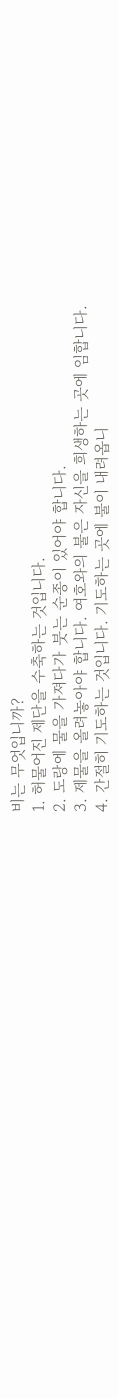비는 무엇입니까?
1. 허물어진 제단을 수축하는 것입니다.
2. 도랑에 물을 가져다가 붓는 순종이 있어야 합니다.
3. 제물을 올려놓아야 합니다. 여호와의 불은 자신을 희생하는 곳에 임합니다.
4. 간절히 기도하는 것입니다. 기도하는 곳에 불이 내려옵니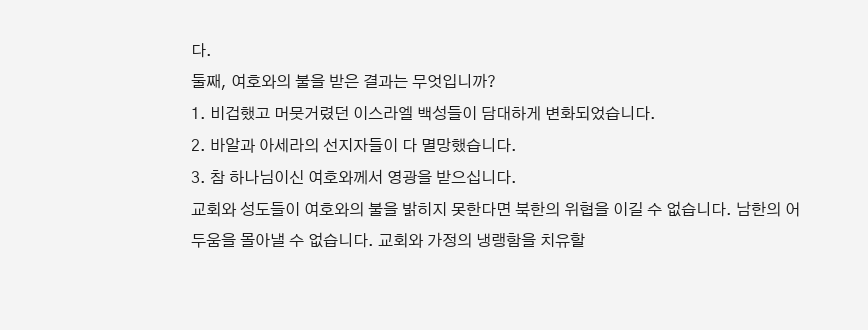다.
둘째, 여호와의 불을 받은 결과는 무엇입니까?
1. 비겁했고 머뭇거렸던 이스라엘 백성들이 담대하게 변화되었습니다.
2. 바알과 아세라의 선지자들이 다 멸망했습니다.
3. 참 하나님이신 여호와께서 영광을 받으십니다.
교회와 성도들이 여호와의 불을 밝히지 못한다면 북한의 위협을 이길 수 없습니다. 남한의 어두움을 몰아낼 수 없습니다. 교회와 가정의 냉랭함을 치유할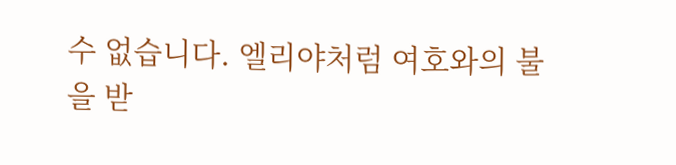수 없습니다. 엘리야처럼 여호와의 불을 받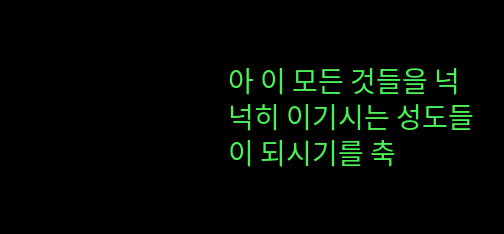아 이 모든 것들을 넉넉히 이기시는 성도들이 되시기를 축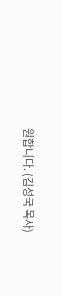원합니다. (김성국 목사)